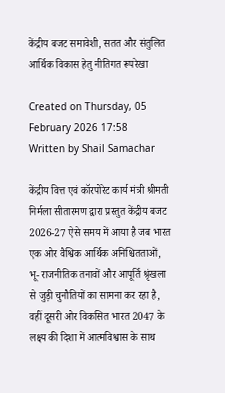केंद्रीय बजट समावेशी, सतत और संतुलित आर्थिक विकास हेतु नीतिगत रूपरेखा

Created on Thursday, 05 February 2026 17:58
Written by Shail Samachar

केंद्रीय वित्त एवं कॉरपोरेट कार्य मंत्री श्रीमती निर्मला सीतारमण द्वारा प्रस्तुत केंद्रीय बजट 2026-27 ऐसे समय में आया है जब भारत एक ओर वैश्विक आर्थिक अनिश्चितताओं, भू- राजनीतिक तनावों और आपूर्ति श्रृंखला से जुड़ी चुनौतियों का सामना कर रहा है, वहीं दूसरी ओर विकसित भारत 2047 के लक्ष्य की दिशा में आत्मविश्वास के साथ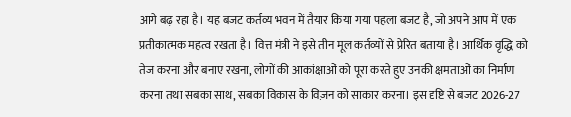आगे बढ़ रहा है। यह बजट कर्तव्य भवन में तैयार किया गया पहला बजट है, जो अपने आप में एक प्रतीकात्मक महत्व रखता है। वित्त मंत्री ने इसे तीन मूल कर्तव्यों से प्रेरित बताया है। आर्थिक वृद्धि को तेज करना और बनाए रखना, लोगों की आकांक्षाओं को पूरा करते हुए उनकी क्षमताओं का निर्माण करना तथा सबका साथ, सबका विकास के विज़न को साकार करना। इस दृष्टि से बजट 2026-27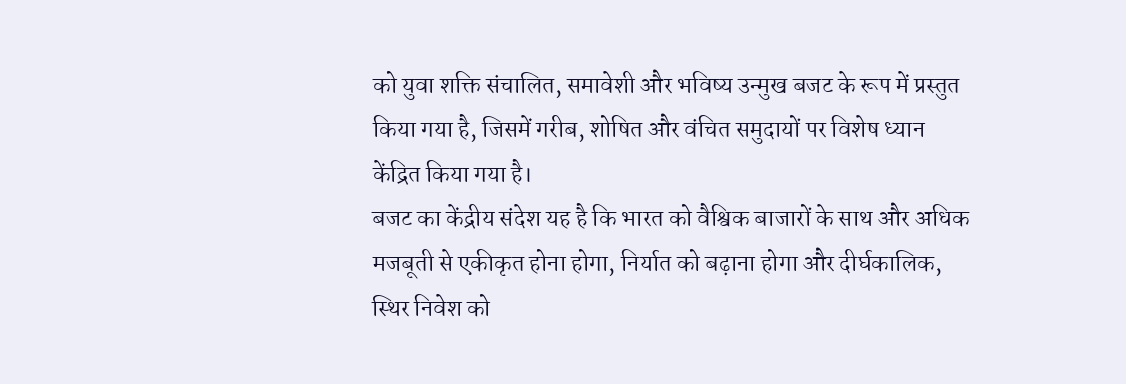को युवा शक्ति संचालित, समावेशी और भविष्य उन्मुख बजट के रूप में प्रस्तुत किया गया है, जिसमें गरीब, शोषित और वंचित समुदायों पर विशेष ध्यान केंद्रित किया गया है।
बजट का केंद्रीय संदेश यह है कि भारत को वैश्विक बाजारों के साथ और अधिक मजबूती से एकीकृत होना होगा, निर्यात को बढ़ाना होगा और दीर्घकालिक, स्थिर निवेश को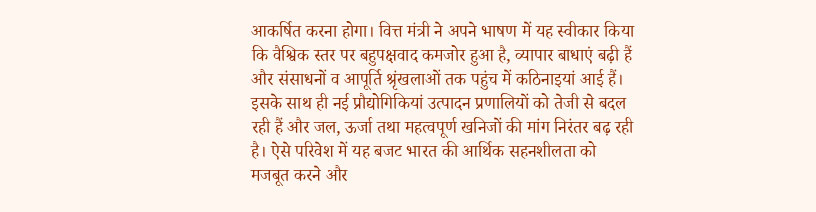आकर्षित करना होगा। वित्त मंत्री ने अपने भाषण में यह स्वीकार किया कि वैश्विक स्तर पर बहुपक्षवाद कमजोर हुआ है, व्यापार बाधाएं बढ़ी हैं और संसाधनों व आपूर्ति श्रृंखलाओं तक पहुंच में कठिनाइयां आई हैं। इसके साथ ही नई प्रौद्योगिकियां उत्पादन प्रणालियों को तेजी से बदल रही हैं और जल, ऊर्जा तथा महत्वपूर्ण खनिजों की मांग निरंतर बढ़ रही है। ऐसे परिवेश में यह बजट भारत की आर्थिक सहनशीलता को मजबूत करने और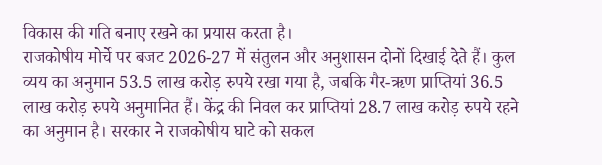विकास की गति बनाए रखने का प्रयास करता है।
राजकोषीय मोर्चे पर बजट 2026-27 में संतुलन और अनुशासन दोनों दिखाई देते हैं। कुल व्यय का अनुमान 53.5 लाख करोड़ रुपये रखा गया है, जबकि गैर-ऋण प्राप्तियां 36.5 लाख करोड़ रुपये अनुमानित हैं। केंद्र की निवल कर प्राप्तियां 28.7 लाख करोड़ रुपये रहने का अनुमान है। सरकार ने राजकोषीय घाटे को सकल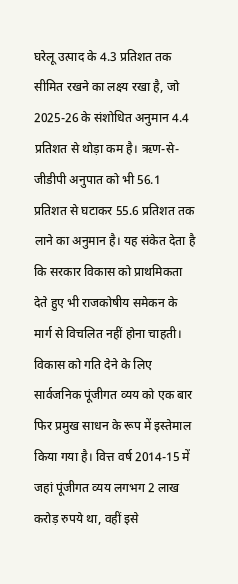घरेलू उत्पाद के 4.3 प्रतिशत तक सीमित रखने का लक्ष्य रखा है, जो 2025-26 के संशोधित अनुमान 4.4 प्रतिशत से थोड़ा कम है। ऋण-से-जीडीपी अनुपात को भी 56.1 प्रतिशत से घटाकर 55.6 प्रतिशत तक लाने का अनुमान है। यह संकेत देता है कि सरकार विकास को प्राथमिकता देते हुए भी राजकोषीय समेकन के मार्ग से विचलित नहीं होना चाहती।
विकास को गति देने के लिए सार्वजनिक पूंजीगत व्यय को एक बार फिर प्रमुख साधन के रूप में इस्तेमाल किया गया है। वित्त वर्ष 2014-15 में जहां पूंजीगत व्यय लगभग 2 लाख करोड़ रुपये था, वहीं इसे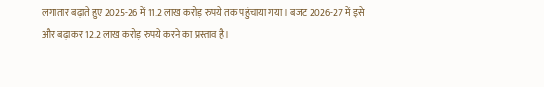लगातार बढ़ाते हुए 2025-26 में 11.2 लाख करोड़ रुपये तक पहुंचाया गया। बजट 2026-27 में इसे और बढ़ाकर 12.2 लाख करोड़ रुपये करने का प्रस्ताव है।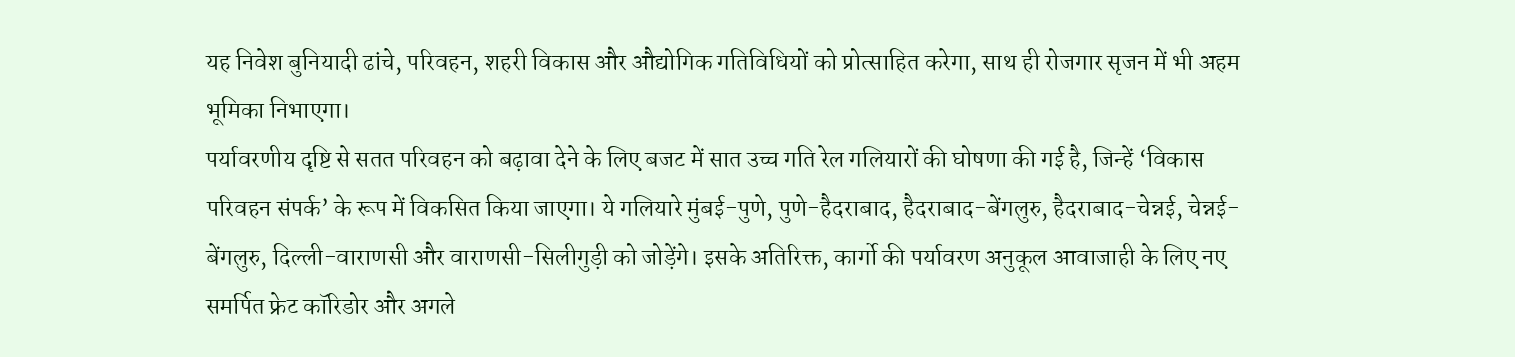यह निवेश बुनियादी ढांचे, परिवहन, शहरी विकास और औद्योगिक गतिविधियों को प्रोत्साहित करेगा, साथ ही रोजगार सृजन में भी अहम भूमिका निभाएगा।
पर्यावरणीय दृष्टि से सतत परिवहन को बढ़ावा देने के लिए बजट में सात उच्च गति रेल गलियारों की घोषणा की गई है, जिन्हें ‘विकास परिवहन संपर्क’ के रूप में विकसित किया जाएगा। ये गलियारे मुंबई-पुणे, पुणे-हैदराबाद, हैदराबाद-बेंगलुरु, हैदराबाद-चेन्नई, चेन्नई-बेंगलुरु, दिल्ली-वाराणसी और वाराणसी-सिलीगुड़ी को जोड़ेंगे। इसके अतिरिक्त, कार्गो की पर्यावरण अनुकूल आवाजाही के लिए नए समर्पित फ्रेट कॉरिडोर और अगले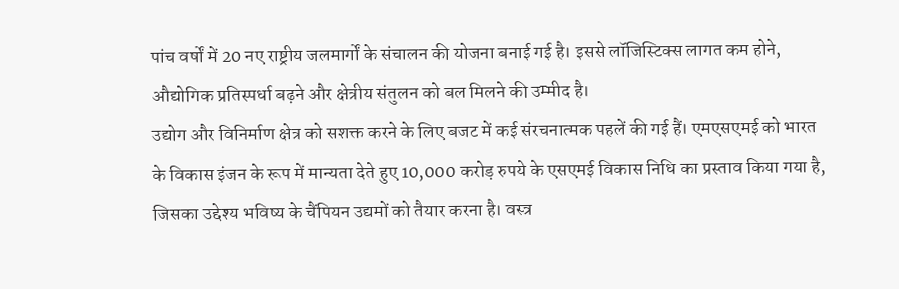पांच वर्षों में 20 नए राष्ट्रीय जलमार्गों के संचालन की योजना बनाई गई है। इससे लॉजिस्टिक्स लागत कम होने, औद्योगिक प्रतिस्पर्धा बढ़ने और क्षेत्रीय संतुलन को बल मिलने की उम्मीद है।
उद्योग और विनिर्माण क्षेत्र को सशक्त करने के लिए बजट में कई संरचनात्मक पहलें की गई हैं। एमएसएमई को भारत के विकास इंजन के रूप में मान्यता देते हुए 10,000 करोड़ रुपये के एसएमई विकास निधि का प्रस्ताव किया गया है, जिसका उद्देश्य भविष्य के चैंपियन उद्यमों को तैयार करना है। वस्त्र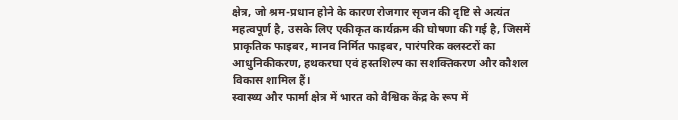क्षेत्र, जो श्रम-प्रधान होने के कारण रोजगार सृजन की दृष्टि से अत्यंत महत्वपूर्ण है, उसके लिए एकीकृत कार्यक्रम की घोषणा की गई है, जिसमें प्राकृतिक फाइबर, मानव निर्मित फाइबर, पारंपरिक क्लस्टरों का आधुनिकीकरण, हथकरघा एवं हस्तशिल्प का सशक्तिकरण और कौशल विकास शामिल हैं।
स्वास्थ्य और फार्मा क्षेत्र में भारत को वैश्विक केंद्र के रूप में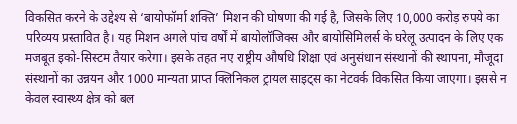विकसित करने के उद्देश्य से ‘बायोफॉर्मा शक्ति’ मिशन की घोषणा की गई है, जिसके लिए 10,000 करोड़ रुपये का परिव्यय प्रस्तावित है। यह मिशन अगले पांच वर्षों में बायोलॉजिक्स और बायोसिमिलर्स के घरेलू उत्पादन के लिए एक मजबूत इको-सिस्टम तैयार करेगा। इसके तहत नए राष्ट्रीय औषधि शिक्षा एवं अनुसंधान संस्थानों की स्थापना, मौजूदा संस्थानों का उन्नयन और 1000 मान्यता प्राप्त क्लिनिकल ट्रायल साइट्स का नेटवर्क विकसित किया जाएगा। इससे न केवल स्वास्थ्य क्षेत्र को बल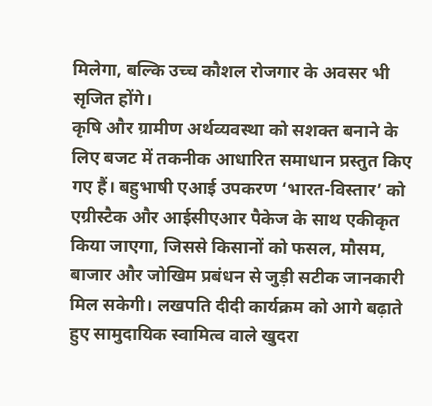मिलेगा, बल्कि उच्च कौशल रोजगार के अवसर भी सृजित होंगे।
कृषि और ग्रामीण अर्थव्यवस्था को सशक्त बनाने के लिए बजट में तकनीक आधारित समाधान प्रस्तुत किए गए हैं। बहुभाषी एआई उपकरण ‘भारत-विस्तार’ को एग्रीस्टैक और आईसीएआर पैकेज के साथ एकीकृत किया जाएगा, जिससे किसानों को फसल, मौसम, बाजार और जोखिम प्रबंधन से जुड़ी सटीक जानकारी मिल सकेगी। लखपति दीदी कार्यक्रम को आगे बढ़ाते हुए सामुदायिक स्वामित्व वाले खुदरा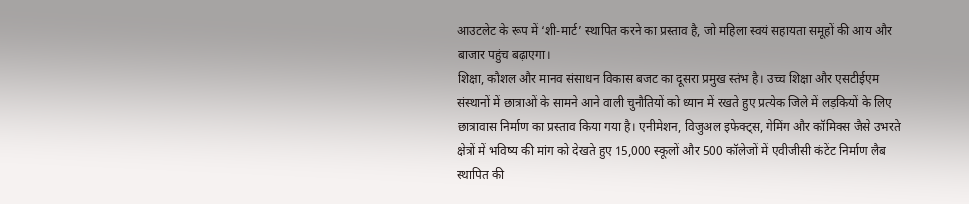आउटलेट के रूप में ‘शी-मार्ट’ स्थापित करने का प्रस्ताव है, जो महिला स्वयं सहायता समूहों की आय और बाजार पहुंच बढ़ाएगा।
शिक्षा, कौशल और मानव संसाधन विकास बजट का दूसरा प्रमुख स्तंभ है। उच्च शिक्षा और एसटीईएम संस्थानों में छात्राओं के सामने आने वाली चुनौतियों को ध्यान में रखते हुए प्रत्येक जिले में लड़कियों के लिए छात्रावास निर्माण का प्रस्ताव किया गया है। एनीमेशन, विजुअल इफेक्ट्स, गेमिंग और कॉमिक्स जैसे उभरते क्षेत्रों में भविष्य की मांग को देखते हुए 15,000 स्कूलों और 500 कॉलेजों में एवीजीसी कंटेंट निर्माण लैब स्थापित की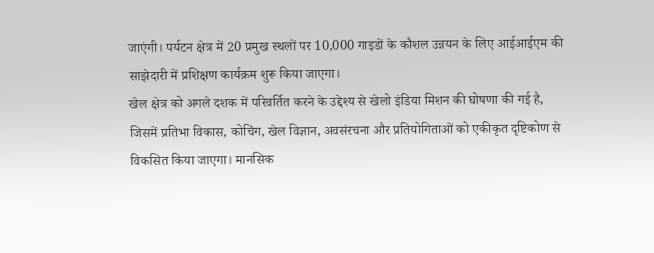जाएंगी। पर्यटन क्षेत्र में 20 प्रमुख स्थलों पर 10,000 गाइडों के कौशल उन्नयन के लिए आईआईएम की साझेदारी में प्रशिक्षण कार्यक्रम शुरू किया जाएगा।
खेल क्षेत्र को अगले दशक में परिवर्तित करने के उद्देश्य से खेलो इंडिया मिशन की घोषणा की गई है, जिसमें प्रतिभा विकास, कोचिंग, खेल विज्ञान, अवसंरचना और प्रतियोगिताओं को एकीकृत दृष्टिकोण से विकसित किया जाएगा। मानसिक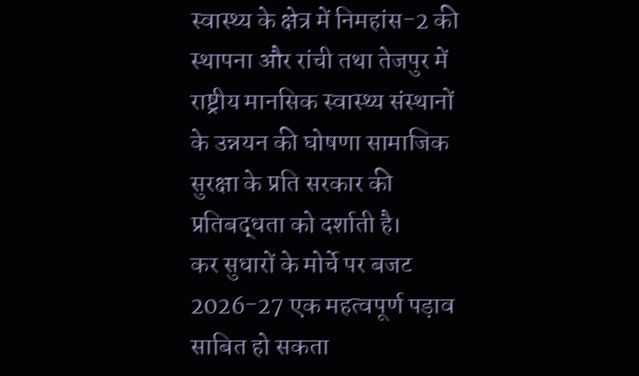स्वास्थ्य के क्षेत्र में निमहांस-2 की स्थापना और रांची तथा तेजपुर में राष्ट्रीय मानसिक स्वास्थ्य संस्थानों के उन्नयन की घोषणा सामाजिक सुरक्षा के प्रति सरकार की प्रतिबद्धता को दर्शाती है।
कर सुधारों के मोर्चे पर बजट 2026-27 एक महत्वपूर्ण पड़ाव साबित हो सकता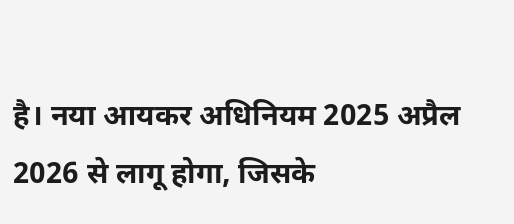है। नया आयकर अधिनियम 2025 अप्रैल 2026 से लागू होगा, जिसके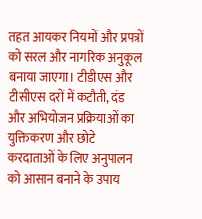तहत आयकर नियमों और प्रपत्रों को सरल और नागरिक अनुकूल बनाया जाएगा। टीडीएस और टीसीएस दरों में कटौती, दंड और अभियोजन प्रक्रियाओं का युक्तिकरण और छोटे करदाताओं के लिए अनुपालन को आसान बनाने के उपाय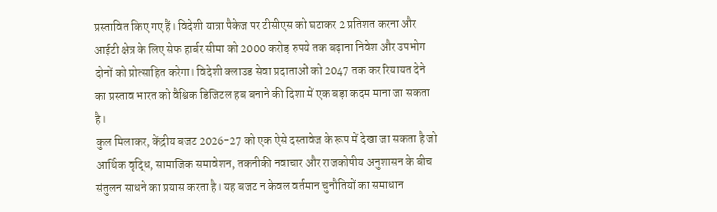प्रस्तावित किए गए हैं। विदेशी यात्रा पैकेज पर टीसीएस को घटाकर 2 प्रतिशत करना और आईटी क्षेत्र के लिए सेफ हार्बर सीमा को 2000 करोड़ रुपये तक बढ़ाना निवेश और उपभोग दोनों को प्रोत्साहित करेगा। विदेशी क्लाउड सेवा प्रदाताओं को 2047 तक कर रियायत देने का प्रस्ताव भारत को वैश्विक डिजिटल हब बनाने की दिशा में एक बड़ा कदम माना जा सकता है।
कुल मिलाकर, केंद्रीय बजट 2026-27 को एक ऐसे दस्तावेज के रूप में देखा जा सकता है जो आर्थिक वृद्धि, सामाजिक समावेशन, तकनीकी नवाचार और राजकोषीय अनुशासन के बीच संतुलन साधने का प्रयास करता है। यह बजट न केवल वर्तमान चुनौतियों का समाधान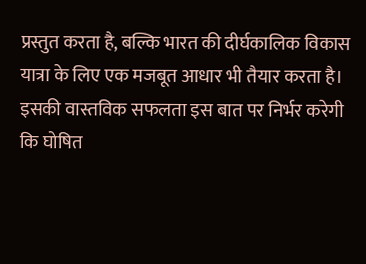प्रस्तुत करता है, बल्कि भारत की दीर्घकालिक विकास यात्रा के लिए एक मजबूत आधार भी तैयार करता है। इसकी वास्तविक सफलता इस बात पर निर्भर करेगी कि घोषित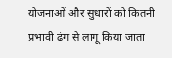योजनाओं और सुधारों को कितनी प्रभावी ढंग से लागू किया जाता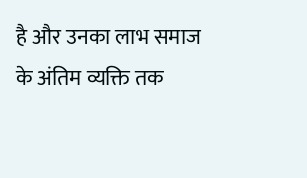है और उनका लाभ समाज के अंतिम व्यक्ति तक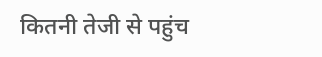कितनी तेजी से पहुंच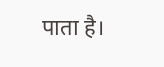पाता है।